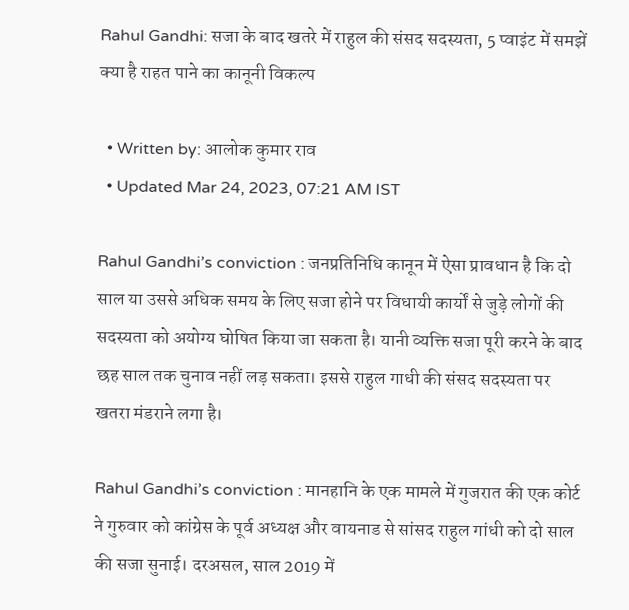Rahul Gandhi: सजा के बाद खतरे में राहुल की संसद सदस्यता, 5 प्वाइंट में समझें क्या है राहत पाने का कानूनी विकल्प

  • Written by: आलोक कुमार राव
  • Updated Mar 24, 2023, 07:21 AM IST

Rahul Gandhi’s conviction : जनप्रतिनिधि कानून में ऐसा प्रावधान है कि दो साल या उससे अधिक समय के लिए सजा होने पर विधायी कार्यों से जुड़े लोगों की सदस्यता को अयोग्य घोषित किया जा सकता है। यानी व्यक्ति सजा पूरी करने के बाद छह साल तक चुनाव नहीं लड़ सकता। इससे राहुल गाधी की संसद सदस्यता पर खतरा मंडराने लगा है।

Rahul Gandhi’s conviction : मानहानि के एक मामले में गुजरात की एक कोर्ट ने गुरुवार को कांग्रेस के पूर्व अध्यक्ष और वायनाड से सांसद राहुल गांधी को दो साल की सजा सुनाई। दरअसल, साल 2019 में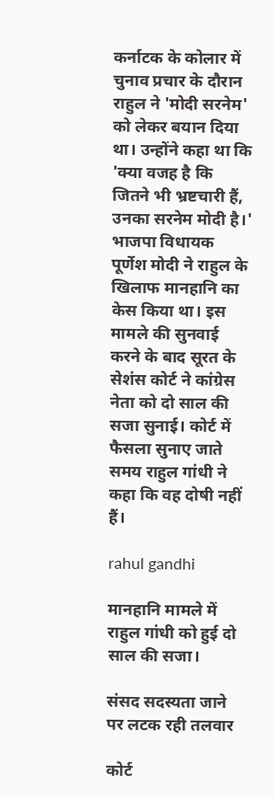कर्नाटक के कोलार में चुनाव प्रचार के दौरान राहुल ने 'मोदी सरनेम' को लेकर बयान दिया था। उन्होंने कहा था कि 'क्या वजह है कि जितने भी भ्रष्टचारी हैं, उनका सरनेम मोदी है।' भाजपा विधायक पूर्णेश मोदी ने राहुल के खिलाफ मानहानि का केस किया था। इस मामले की सुनवाई करने के बाद सूरत के सेशंस कोर्ट ने कांग्रेस नेता को दो साल की सजा सुनाई। कोर्ट में फैसला सुनाए जाते समय राहुल गांधी ने कहा कि वह दोषी नहीं हैं।

rahul gandhi

मानहानि मामले में राहुल गांधी को हुई दो साल की सजा।

संसद सदस्यता जाने पर लटक रही तलवार

कोर्ट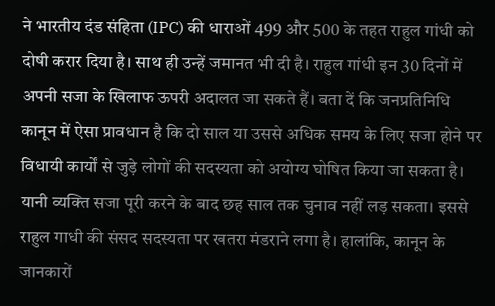ने भारतीय दंड संहिता (IPC) की धाराओं 499 और 500 के तहत राहुल गांधी को दोषी करार दिया है। साथ ही उन्हें जमानत भी दी है। राहुल गांधी इन 30 दिनों में अपनी सजा के खिलाफ ऊपरी अदालत जा सकते हैं। बता दें कि जनप्रतिनिधि कानून में ऐसा प्रावधान है कि दो साल या उससे अधिक समय के लिए सजा होने पर विधायी कार्यों से जुड़े लोगों की सदस्यता को अयोग्य घोषित किया जा सकता है। यानी व्यक्ति सजा पूरी करने के बाद छह साल तक चुनाव नहीं लड़ सकता। इससे राहुल गाधी की संसद सदस्यता पर खतरा मंडराने लगा है। हालांकि, कानून के जानकारों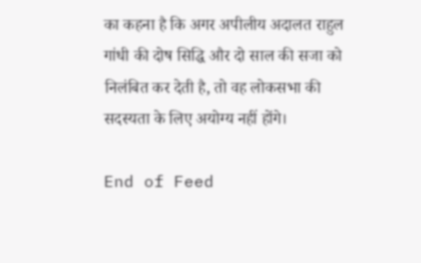का कहना है कि अगर अपीलीय अदालत राहुल गांधी की दोष सिद्धि और दो साल की सजा को निलंबित कर देती है, तो वह लोकसभा की सदस्यता के लिए अयोग्य नहीं होंगे।

End of Feed